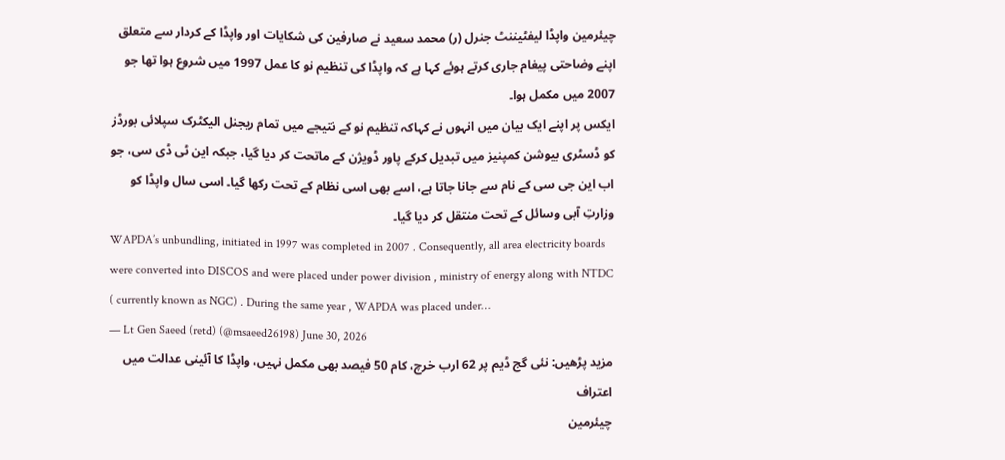چیئرمین واپڈا لیفٹیننٹ جنرل (ر) محمد سعید نے صارفین کی شکایات اور واپڈا کے کردار سے متعلق اپنے وضاحتی پیغام جاری کرتے ہوئے کہا ہے کہ واپڈا کی تنظیم نو کا عمل 1997 میں شروع ہوا تھا جو 2007 میں مکمل ہوا۔
ایکس پر اپنے ایک بیان میں انہوں نے کہاکہ تنظیم نو کے نتیجے میں تمام ریجنل الیکٹرک سپلائی بورڈز کو ڈسٹری بیوشن کمپنیز میں تبدیل کرکے پاور ڈویژن کے ماتحت کر دیا گیا، جبکہ این ٹی ڈی سی، جو اب این جی سی کے نام سے جانا جاتا ہے، اسے بھی اسی نظام کے تحت رکھا گیا۔ اسی سال واپڈا کو وزارتِ آبی وسائل کے تحت منتقل کر دیا گیا۔
WAPDA’s unbundling, initiated in 1997 was completed in 2007 . Consequently, all area electricity boards were converted into DISCOS and were placed under power division , ministry of energy along with NTDC ( currently known as NGC) . During the same year , WAPDA was placed under…
— Lt Gen Saeed (retd) (@msaeed26198) June 30, 2026
مزید پڑھیں: نئی گج ڈیم پر 62 ارب خرچ، کام 50 فیصد بھی مکمل نہیں، واپڈا کا آئینی عدالت میں اعتراف
چیئرمین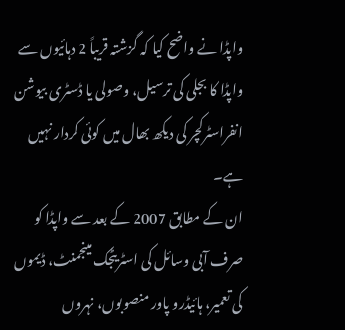واپڈا نے واضح کیا کہ گزشتہ قریباً 2 دہائیوں سے واپڈا کا بجلی کی ترسیل، وصولی یا ڈسٹری بیوشن انفراسٹرکچر کی دیکھ بھال میں کوئی کردار نہیں ہے۔
ان کے مطابق 2007 کے بعد سے واپڈا کو صرف آبی وسائل کی اسٹریٹجک مینجمنٹ، ڈیموں کی تعمیر، ہائیڈرو پاور منصوبوں، نہروں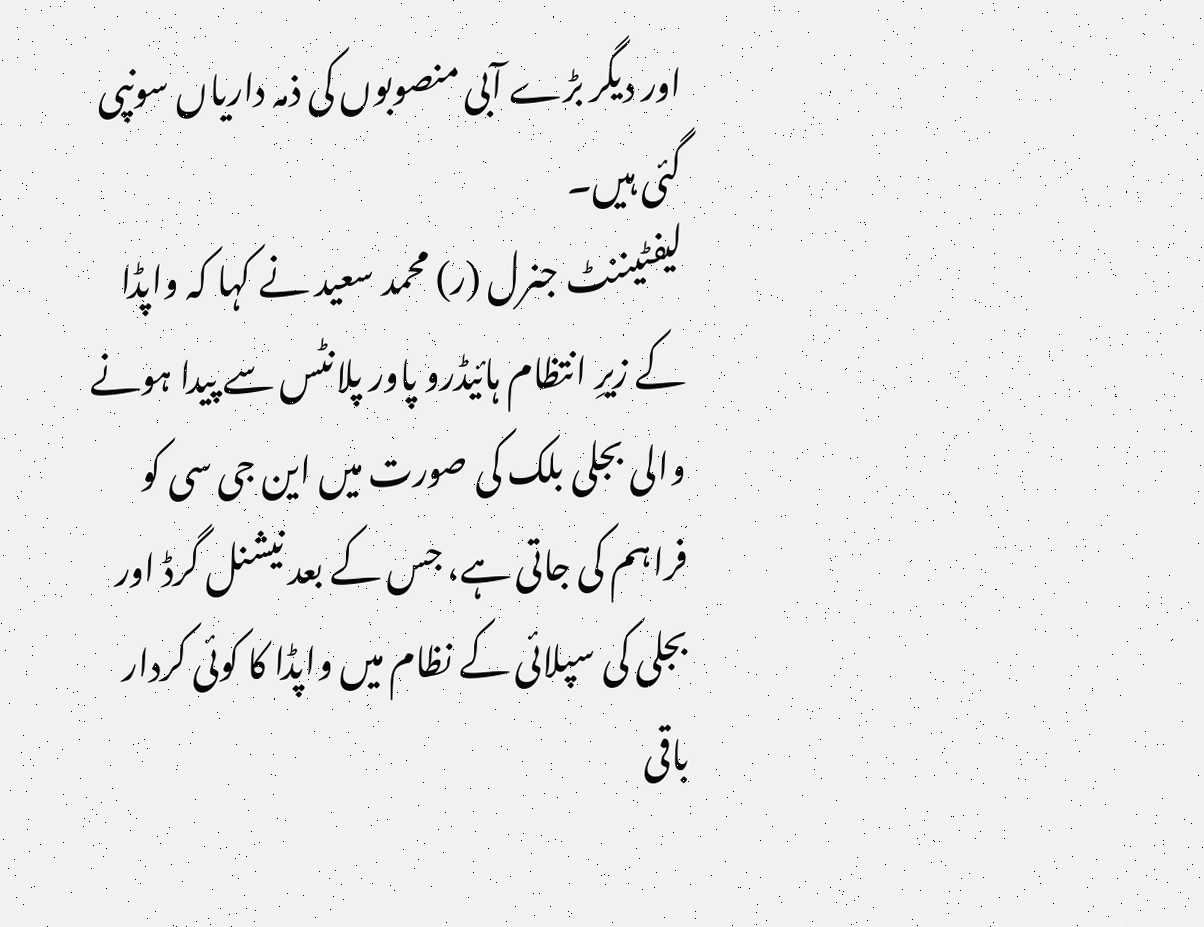اور دیگر بڑے آبی منصوبوں کی ذمہ داریاں سونپی گئی ہیں۔
لیفٹیننٹ جنرل (ر) محمد سعید نے کہا کہ واپڈا کے زیرِ انتظام ہائیڈرو پاور پلانٹس سے پیدا ہونے والی بجلی بلک کی صورت میں این جی سی کو فراہم کی جاتی ہے، جس کے بعد نیشنل گرڈ اور بجلی کی سپلائی کے نظام میں واپڈا کا کوئی کردار باقی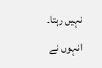نہیں رہتا۔
انہوں نے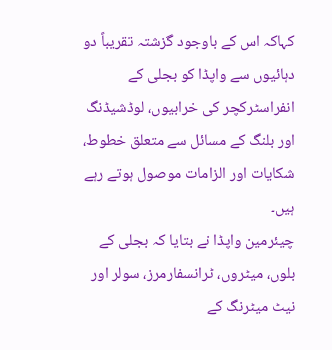کہاکہ اس کے باوجود گزشتہ تقریباً دو دہائیوں سے واپڈا کو بجلی کے انفراسٹرکچر کی خرابیوں، لوڈشیڈنگ اور بلنگ کے مسائل سے متعلق خطوط، شکایات اور الزامات موصول ہوتے رہے ہیں۔
چیئرمین واپڈا نے بتایا کہ بجلی کے بلوں، میٹروں، ٹرانسفارمرز، سولر اور نیٹ میٹرنگ کے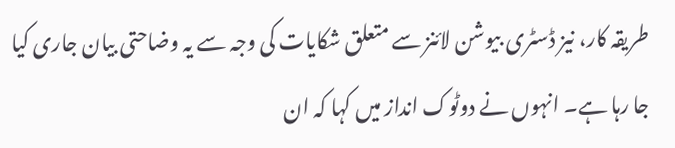طریقہ کار، نیز ڈسٹری بیوشن لائنز سے متعلق شکایات کی وجہ سے یہ وضاحتی بیان جاری کیا جا رہا ہے۔ انہوں نے دوٹوک انداز میں کہا کہ ان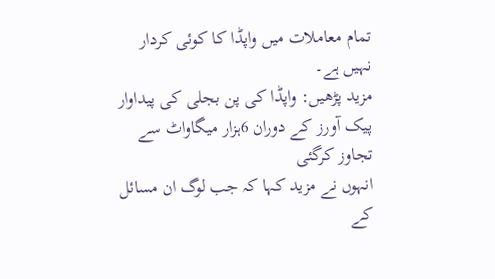تمام معاملات میں واپڈا کا کوئی کردار نہیں ہے۔
مزید پڑھیں: واپڈا کی پن بجلی کی پیداوار پیک آورز کے دوران 6ہزار میگاواٹ سے تجاوز کرگئی
انہوں نے مزید کہا کہ جب لوگ ان مسائل کے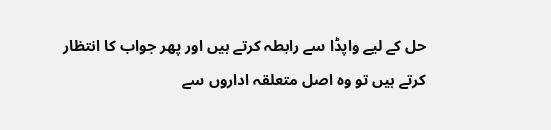حل کے لیے واپڈا سے رابطہ کرتے ہیں اور پھر جواب کا انتظار کرتے ہیں تو وہ اصل متعلقہ اداروں سے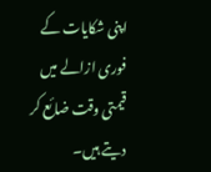اپنی شکایات کے فوری ازالے میں قیمتی وقت ضائع کر دیتے ہیں۔